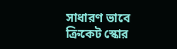সাধারণ ভাবে ক্রিকেট স্কোর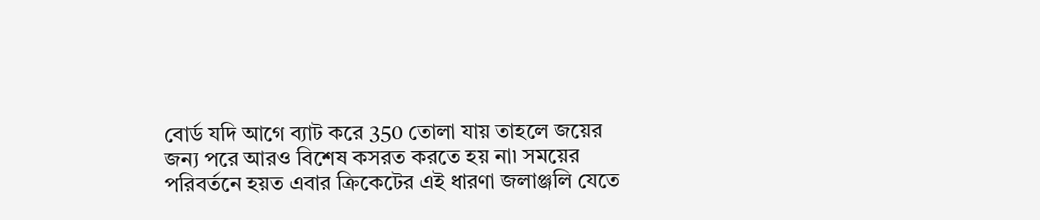বোর্ড যদি আগে ব্যাট করে 350 তোলা যায় তাহলে জয়ের জন্য পরে আরও বিশেষ কসরত করতে হয় না৷ সময়ের পরিবর্তনে হয়ত এবার ক্রিকেটের এই ধারণা জলাঞ্জলি যেতে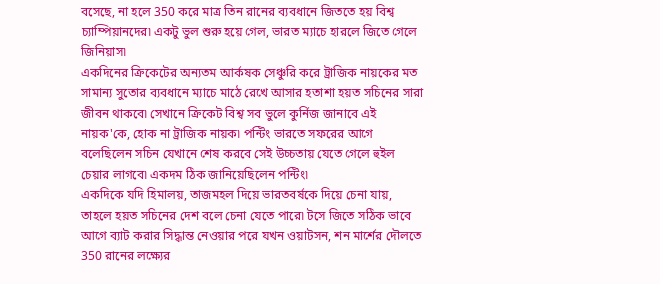বসেছে, না হলে 350 করে মাত্র তিন রানের ব্যবধানে জিততে হয় বিশ্ব চ্যাম্পিয়ানদের৷ একটু ভুল শুরু হয়ে গেল, ভারত ম্যাচে হারলে জিতে গেলে জিনিয়াস৷
একদিনের ক্রিকেটের অন্যতম আর্কষক সেঞ্চুরি করে ট্রাজিক নায়কের মত সামান্য সুতোর ব্যবধানে ম্যাচে মাঠে রেখে আসার হতাশা হয়ত সচিনের সারা জীবন থাকবে৷ সেখানে ক্রিকেট বিশ্ব সব ভুলে কুর্নিজ জানাবে এই নায়ক'কে, হোক না ট্রাজিক নায়ক৷ পন্টিং ভারতে সফরের আগে বলেছিলেন সচিন যেখানে শেষ করবে সেই উচ্চতায় যেতে গেলে হুইল চেয়ার লাগবে৷ একদম ঠিক জানিয়েছিলেন পন্টিং৷
একদিকে যদি হিমালয়, তাজমহল দিয়ে ভারতবর্ষকে দিয়ে চেনা যায়, তাহলে হয়ত সচিনের দেশ বলে চেনা যেতে পারে৷ টসে জিতে সঠিক ভাবে আগে ব্যাট করার সিদ্ধান্ত নেওয়ার পরে যখন ওয়াটসন, শন মার্শের দৌলতে 350 রানের লক্ষ্যের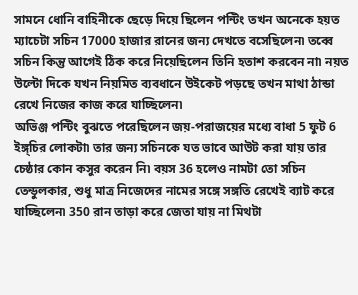সামনে ধোনি বাহিনীকে ছেড়ে দিয়ে ছিলেন পন্টিং তখন অনেকে হয়ত ম্যাচেটা সচিন 17000 হাজার রানের জন্য দেখতে বসেছিলেন৷ তব্বে সচিন কিন্তু আগেই ঠিক করে নিয়েছিলেন তিনি হতাশ করবেন না৷ নয়ত উল্টো দিকে যখন নিয়মিত ব্যবধানে উইকেট পড়ছে তখন মাথা ঠান্ডা রেখে নিজের কাজ করে যাচ্ছিলেন৷
অভিঞ্জ পন্টিং বুঝতে পরেছিলেন জয়-পরাজয়ের মধ্যে বাধা 5 ফুট 6 ইঙ্গ্চির লোকটা৷ তার জন্য সচিনকে যত ভাবে আউট করা যায় তার চেষ্ঠার কোন কসুর করেন নি৷ বয়স 36 হলেও নামটা তো সচিন তেন্ডুলকার, শুধু মাত্র নিজেদের নামের সঙ্গে সঙ্গতি রেখেই ব্যাট করে যাচ্ছিলেন৷ 350 রান তাড়া করে জেতা যায় না মিথটা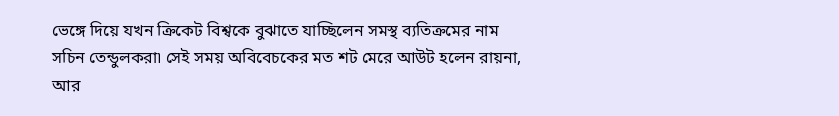ভেঙ্গে দিয়ে যখন ক্রিকেট বিশ্বকে বুঝাতে যাচ্ছিলেন সমস্থ ব্যতিক্রমের নাম সচিন তেন্ডুলকরা৷ সেই সময় অবিবেচকের মত শট মেরে আউট হলেন রায়না, আর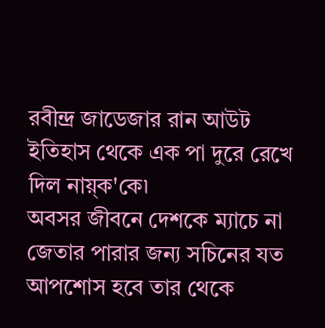রবীন্দ্র জাডেজার রান আউট ইতিহাস থেকে এক পা দুরে রেখে দিল নায়্ক'কে৷
অবসর জীবনে দেশকে ম্যাচে না জেতার পারার জন্য সচিনের যত আপশোস হবে তার থেকে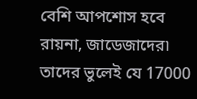বেশি আপশোস হবে রায়না, জাডেজাদের৷ তাদের ভুলেই যে 17000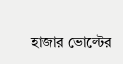হাজার ভোল্টের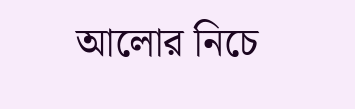আলোর নিচে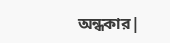অন্ধকার|